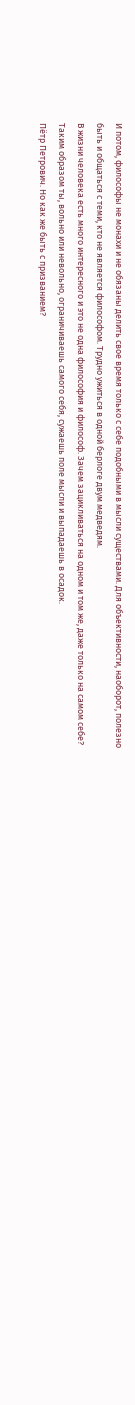И потом, философы не монахи и не обязаны делить свое время только с себе подобными в мысли существами. Для объективности, наоборот, полезно быть и общаться с теми, кто не является философом. Трудно ужиться в одной берлоге двум медведям.
В жизни человека есть много интересного и это не одна философия и философ. Зачем зацикливаться на одном и том же, даже только на самом себе? Таким образом ты, вольно или невольно, ограничиваешь самого себя, сужаешь поле мысли и выпадаешь в осадок.
Пётр Петрович. Но как же быть с призванием?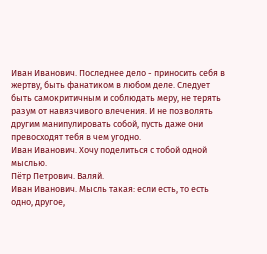Иван Иванович. Последнее дело - приносить себя в жертву, быть фанатиком в любом деле. Следует быть самокритичным и соблюдать меру, не терять разум от навязчивого влечения. И не позволять другим манипулировать собой, пусть даже они превосходят тебя в чем угодно.
Иван Иванович. Хочу поделиться с тобой одной мыслью.
Пётр Петрович. Валяй.
Иван Иванович. Мысль такая: если есть, то есть одно, другое,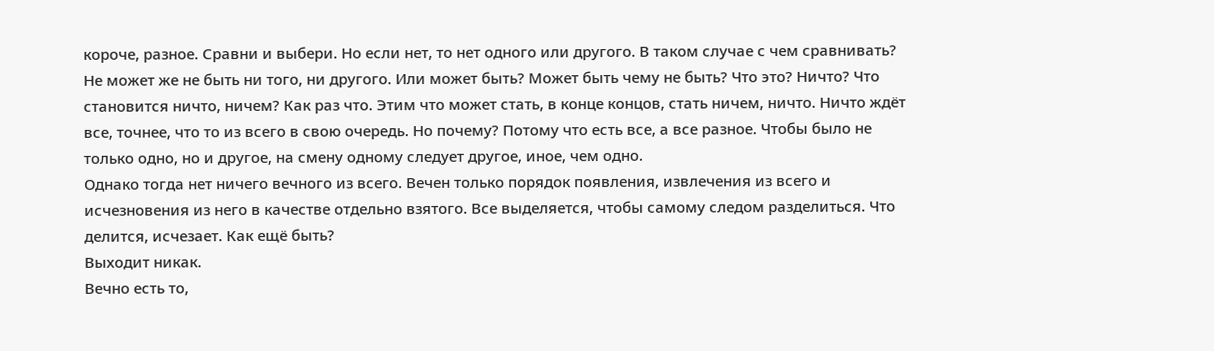короче, разное. Сравни и выбери. Но если нет, то нет одного или другого. В таком случае с чем сравнивать? Не может же не быть ни того, ни другого. Или может быть? Может быть чему не быть? Что это? Ничто? Что становится ничто, ничем? Как раз что. Этим что может стать, в конце концов, стать ничем, ничто. Ничто ждёт все, точнее, что то из всего в свою очередь. Но почему? Потому что есть все, а все разное. Чтобы было не только одно, но и другое, на смену одному следует другое, иное, чем одно.
Однако тогда нет ничего вечного из всего. Вечен только порядок появления, извлечения из всего и исчезновения из него в качестве отдельно взятого. Все выделяется, чтобы самому следом разделиться. Что делится, исчезает. Как ещё быть?
Выходит никак.
Вечно есть то,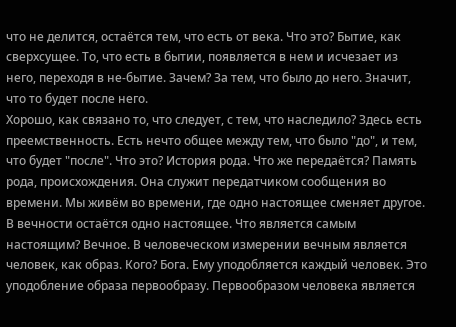что не делится, остаётся тем, что есть от века. Что это? Бытие, как сверхсущее. То, что есть в бытии, появляется в нем и исчезает из него, переходя в не-бытие. Зачем? За тем, что было до него. Значит, что то будет после него.
Хорошо, как связано то, что следует, с тем, что наследило? Здесь есть преемственность. Есть нечто общее между тем, что было "до", и тем, что будет "после". Что это? История рода. Что же передаётся? Память рода, происхождения. Она служит передатчиком сообщения во времени. Мы живём во времени, где одно настоящее сменяет другое. В вечности остаётся одно настоящее. Что является самым настоящим? Вечное. В человеческом измерении вечным является человек, как образ. Кого? Бога. Ему уподобляется каждый человек. Это уподобление образа первообразу. Первообразом человека является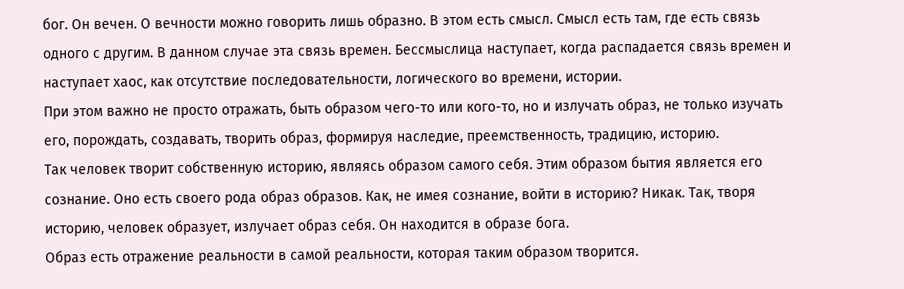бог. Он вечен. О вечности можно говорить лишь образно. В этом есть смысл. Смысл есть там, где есть связь одного с другим. В данном случае эта связь времен. Бессмыслица наступает, когда распадается связь времен и наступает хаос, как отсутствие последовательности, логического во времени, истории.
При этом важно не просто отражать, быть образом чего-то или кого-то, но и излучать образ, не только изучать его, порождать, создавать, творить образ, формируя наследие, преемственность, традицию, историю.
Так человек творит собственную историю, являясь образом самого себя. Этим образом бытия является его сознание. Оно есть своего рода образ образов. Как, не имея сознание, войти в историю? Никак. Так, творя историю, человек образует, излучает образ себя. Он находится в образе бога.
Образ есть отражение реальности в самой реальности, которая таким образом творится.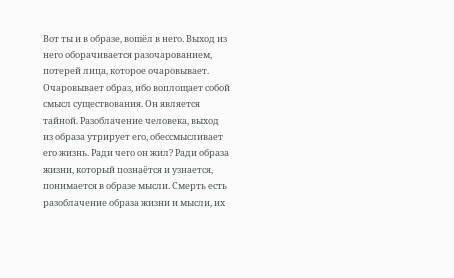Вот ты и в образе, вошёл в него. Выход из него оборачивается разочарованием, потерей лица, которое очаровывает. Очаровывает образ, ибо воплощает собой смысл существования. Он является тайной. Разоблачение человека, выход из образа утрирует его, обессмысливает его жизнь. Ради чего он жил? Ради образа жизни, который познаётся и узнается, понимается в образе мысли. Смерть есть разоблачение образа жизни и мысли, их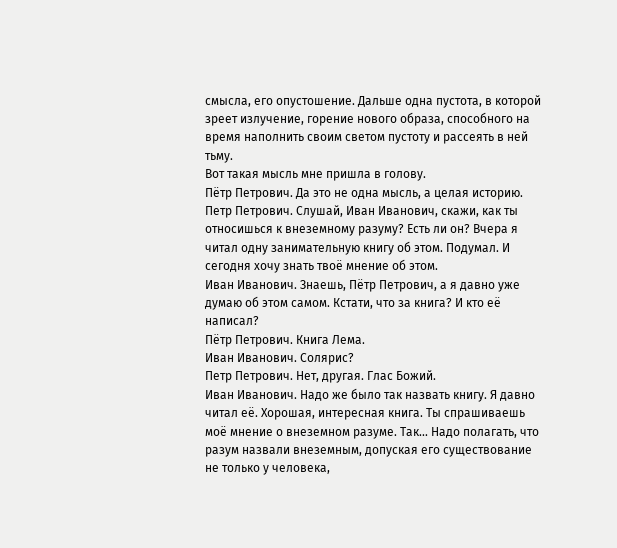смысла, его опустошение. Дальше одна пустота, в которой зреет излучение, горение нового образа, способного на время наполнить своим светом пустоту и рассеять в ней тьму.
Вот такая мысль мне пришла в голову.
Пётр Петрович. Да это не одна мысль, а целая историю.
Петр Петрович. Слушай, Иван Иванович, скажи, как ты относишься к внеземному разуму? Есть ли он? Вчера я читал одну занимательную книгу об этом. Подумал. И сегодня хочу знать твоё мнение об этом.
Иван Иванович. Знаешь, Пётр Петрович, а я давно уже думаю об этом самом. Кстати, что за книга? И кто её написал?
Пётр Петрович. Книга Лема.
Иван Иванович. Солярис?
Петр Петрович. Нет, другая. Глас Божий.
Иван Иванович. Надо же было так назвать книгу. Я давно читал её. Хорошая, интересная книга. Ты спрашиваешь моё мнение о внеземном разуме. Так... Надо полагать, что разум назвали внеземным, допуская его существование не только у человека,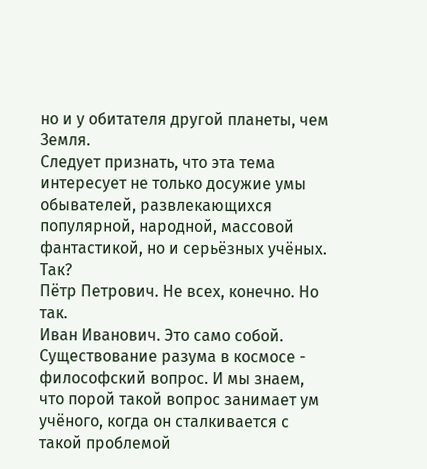но и у обитателя другой планеты, чем Земля.
Следует признать, что эта тема интересует не только досужие умы обывателей, развлекающихся популярной, народной, массовой фантастикой, но и серьёзных учёных. Так?
Пётр Петрович. Не всех, конечно. Но так.
Иван Иванович. Это само собой. Существование разума в космосе - философский вопрос. И мы знаем, что порой такой вопрос занимает ум учёного, когда он сталкивается с такой проблемой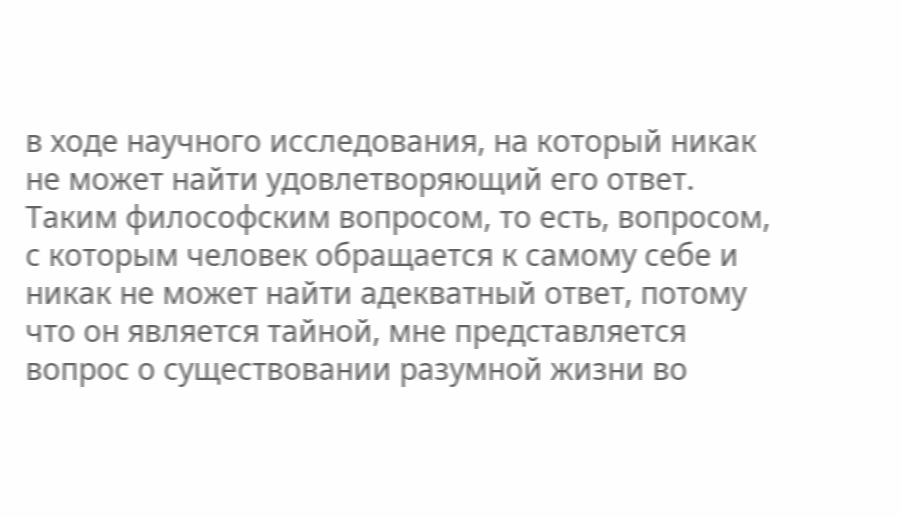в ходе научного исследования, на который никак не может найти удовлетворяющий его ответ.
Таким философским вопросом, то есть, вопросом, с которым человек обращается к самому себе и никак не может найти адекватный ответ, потому что он является тайной, мне представляется вопрос о существовании разумной жизни во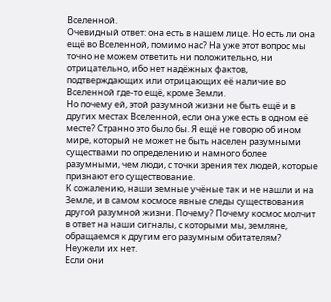Вселенной.
Очевидный ответ: она есть в нашем лице. Но есть ли она ещё во Вселенной, помимо нас? На уже этот вопрос мы точно не можем ответить ни положительно, ни отрицательно, ибо нет надёжных фактов, подтверждающих или отрицающих её наличие во Вселенной где-то ещё, кроме Земли.
Но почему ей, этой разумной жизни не быть ещё и в других местах Вселенной, если она уже есть в одном её месте? Странно это было бы. Я ещё не говорю об ином мире, который не может не быть населен разумными существами по определению и намного более разумными, чем люди, с точки зрения тех людей, которые признают его существование.
К сожалению, наши земные учёные так и не нашли и на Земле, и в самом космосе явные следы существования другой разумной жизни. Почему? Почему космос молчит в ответ на наши сигналы, с которыми мы, земляне, обращаемся к другим его разумным обитателям? Неужели их нет.
Если они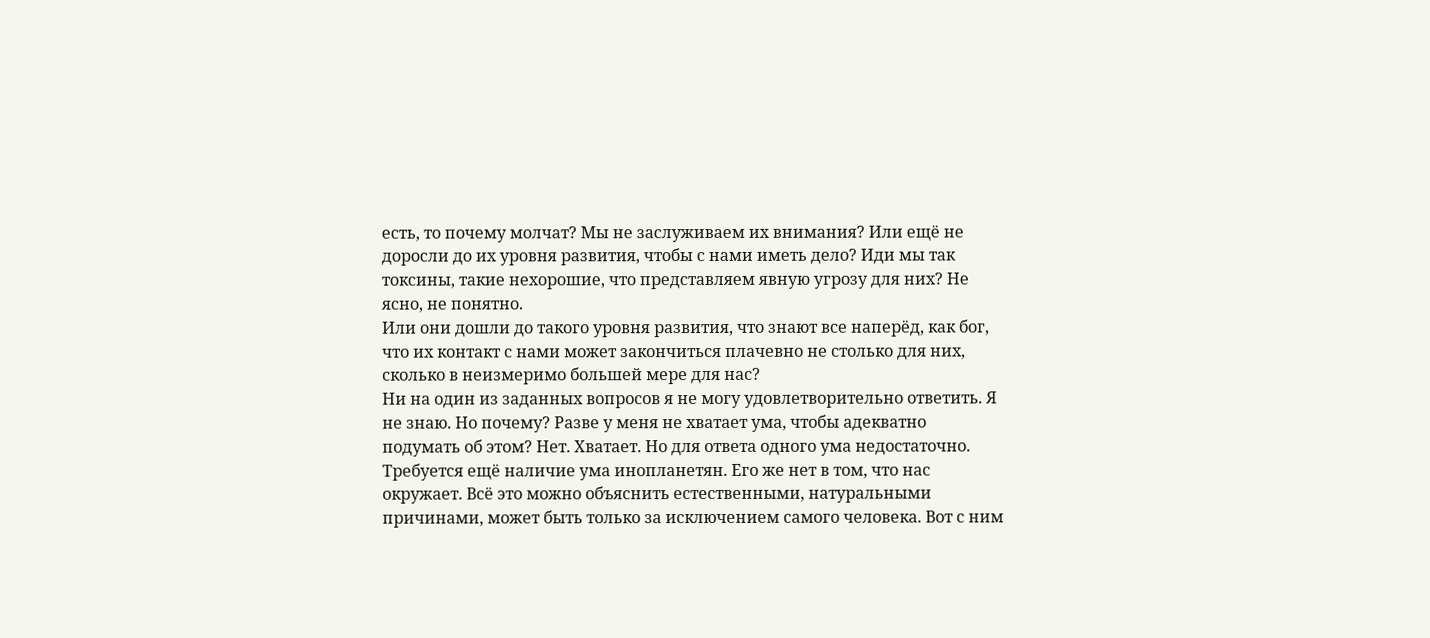есть, то почему молчат? Мы не заслуживаем их внимания? Или ещё не доросли до их уровня развития, чтобы с нами иметь дело? Иди мы так токсины, такие нехорошие, что представляем явную угрозу для них? Не ясно, не понятно.
Или они дошли до такого уровня развития, что знают все наперёд, как бог, что их контакт с нами может закончиться плачевно не столько для них, сколько в неизмеримо большей мере для нас?
Ни на один из заданных вопросов я не могу удовлетворительно ответить. Я не знаю. Но почему? Разве у меня не хватает ума, чтобы адекватно подумать об этом? Нет. Хватает. Но для ответа одного ума недостаточно. Требуется ещё наличие ума инопланетян. Его же нет в том, что нас окружает. Всё это можно объяснить естественными, натуральными причинами, может быть только за исключением самого человека. Вот с ним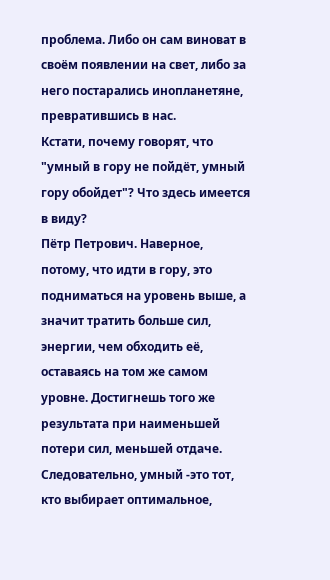проблема. Либо он сам виноват в своём появлении на свет, либо за него постарались инопланетяне, превратившись в нас.
Кстати, почему говорят, что "умный в гору не пойдёт, умный гору обойдет"? Что здесь имеется в виду?
Пётр Петрович. Наверное, потому, что идти в гору, это подниматься на уровень выше, а значит тратить больше сил, энергии, чем обходить её, оставаясь на том же самом уровне. Достигнешь того же результата при наименьшей потери сил, меньшей отдаче. Следовательно, умный -это тот, кто выбирает оптимальное,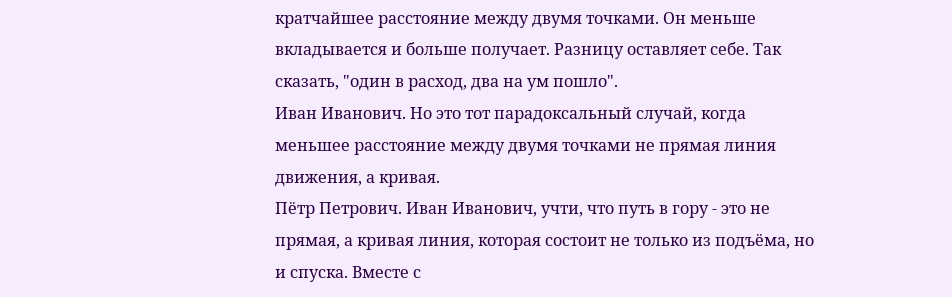кратчайшее расстояние между двумя точками. Он меньше вкладывается и больше получает. Разницу оставляет себе. Так сказать, "один в расход, два на ум пошло".
Иван Иванович. Но это тот парадоксальный случай, когда меньшее расстояние между двумя точками не прямая линия движения, а кривая.
Пётр Петрович. Иван Иванович, учти, что путь в гору - это не прямая, а кривая линия, которая состоит не только из подъёма, но и спуска. Вместе с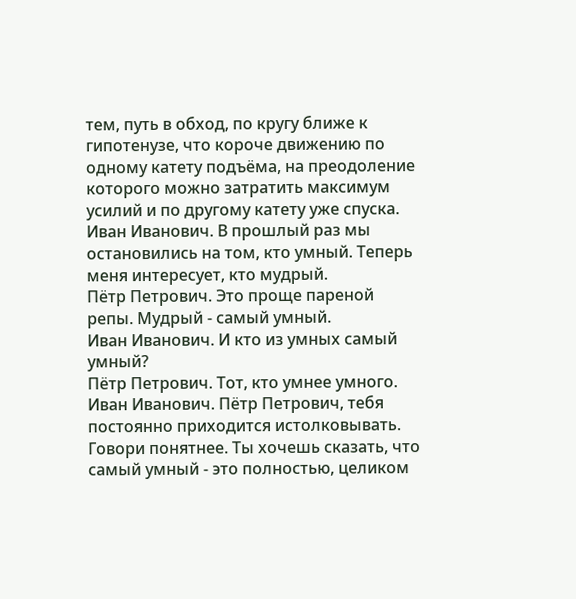тем, путь в обход, по кругу ближе к гипотенузе, что короче движению по одному катету подъёма, на преодоление которого можно затратить максимум усилий и по другому катету уже спуска.
Иван Иванович. В прошлый раз мы остановились на том, кто умный. Теперь меня интересует, кто мудрый.
Пётр Петрович. Это проще пареной репы. Мудрый - самый умный.
Иван Иванович. И кто из умных самый умный?
Пётр Петрович. Тот, кто умнее умного.
Иван Иванович. Пётр Петрович, тебя постоянно приходится истолковывать. Говори понятнее. Ты хочешь сказать, что самый умный - это полностью, целиком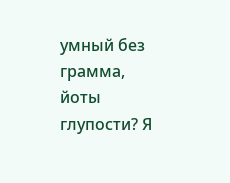умный без грамма, йоты глупости? Я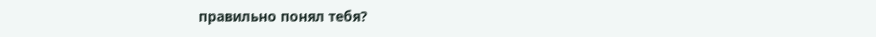правильно понял тебя?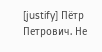[justify] Пётр Петрович. Не